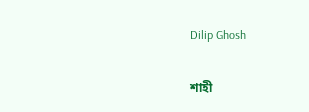Dilip Ghosh

শাহী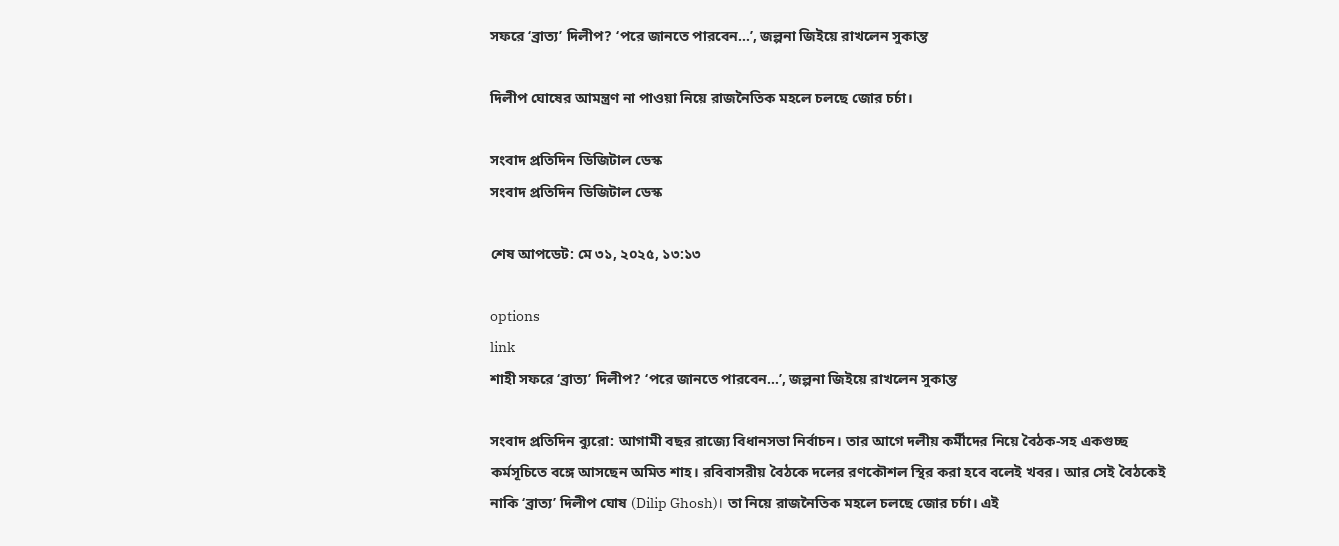সফরে ‘ব্রাত্য’ দিলীপ? ‘পরে জানতে পারবেন…’, জল্পনা জিইয়ে রাখলেন সুকান্ত

দিলীপ ঘোষের আমন্ত্রণ না পাওয়া নিয়ে রাজনৈতিক মহলে চলছে জোর চর্চা।

সংবাদ প্রতিদিন ডিজিটাল ডেস্ক
সংবাদ প্রতিদিন ডিজিটাল ডেস্ক

শেষ আপডেট: মে ৩১, ২০২৫, ১৩:১৩

options
link
শাহী সফরে ‘ব্রাত্য’ দিলীপ? ‘পরে জানতে পারবেন…’, জল্পনা জিইয়ে রাখলেন সুকান্ত

সংবাদ প্রতিদিন ব্যুরো: আগামী বছর রাজ্যে বিধানসভা নির্বাচন। তার আগে দলীয় কর্মীদের নিয়ে বৈঠক-সহ একগুচ্ছ কর্মসূচিতে বঙ্গে আসছেন অমিত শাহ। রবিবাসরীয় বৈঠকে দলের রণকৌশল স্থির করা হবে বলেই খবর। আর সেই বৈঠকেই নাকি ‘ব্রাত্য’ দিলীপ ঘোষ (Dilip Ghosh)। তা নিয়ে রাজনৈতিক মহলে চলছে জোর চর্চা। এই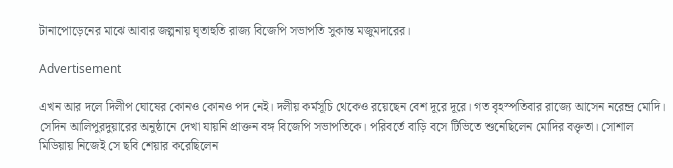টানাপোড়েনের মাঝে আবার জল্পনায় ঘৃতাহুতি রাজ্য বিজেপি সভাপতি সুকান্ত মজুমদারের।

Advertisement

এখন আর দলে দিলীপ ঘোষের কোনও কোনও পদ নেই। দলীয় কর্মসূচি থেকেও রয়েছেন বেশ দূরে দূরে। গত বৃহস্পতিবার রাজ্যে আসেন নরেন্দ্র মোদি। সেদিন আলিপুরদুয়ারের অনুষ্ঠানে দেখা যায়নি প্রাক্তন বঙ্গ বিজেপি সভাপতিকে। পরিবর্তে বাড়ি বসে টিভিতে শুনেছিলেন মোদির বক্তৃতা। সোশাল মিডিয়ায় নিজেই সে ছবি শেয়ার করেছিলেন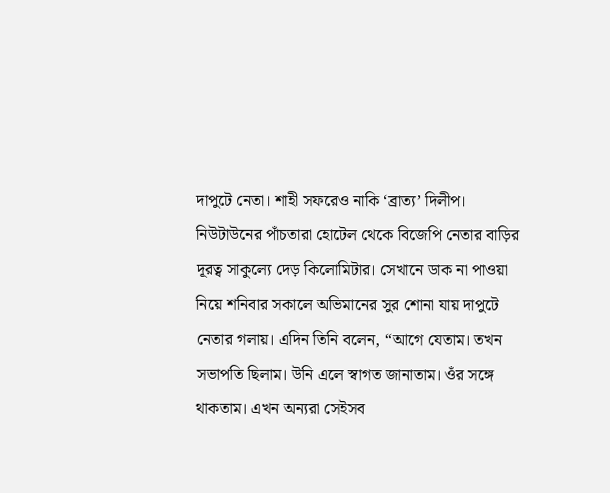দাপুটে নেতা। শাহী সফরেও নাকি ‘ব্রাত্য’ দিলীপ। নিউটাউনের পাঁচতারা হোটেল থেকে বিজেপি নেতার বাড়ির দূরত্ব সাকুল্যে দেড় কিলোমিটার। সেখানে ডাক না পাওয়া নিয়ে শনিবার সকালে অভিমানের সুর শোনা যায় দাপুটে নেতার গলায়। এদিন তিনি বলেন, “আগে যেতাম। তখন সভাপতি ছিলাম। উনি এলে স্বাগত জানাতাম। ওঁর সঙ্গে থাকতাম। এখন অন্যরা সেইসব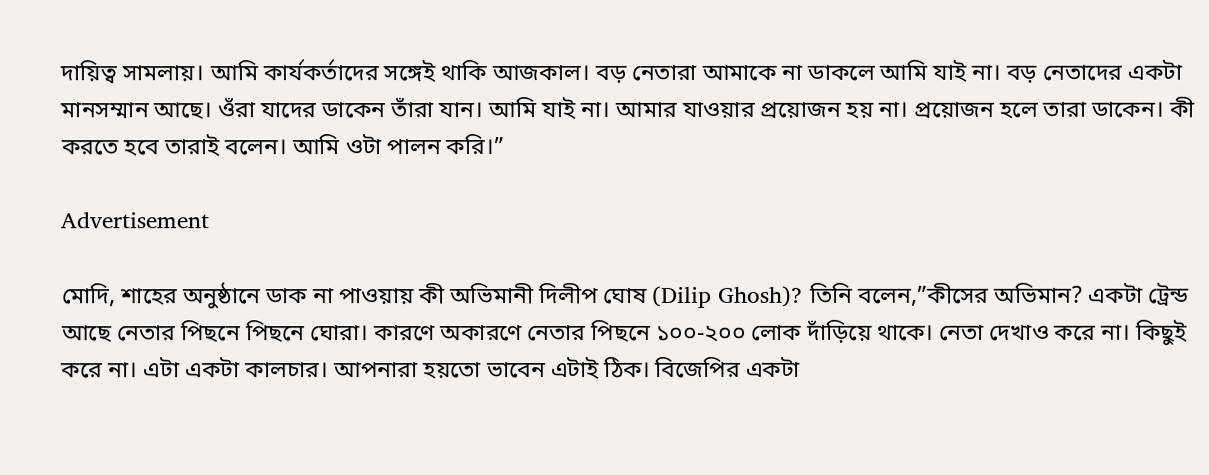দায়িত্ব সামলায়। আমি কার্যকর্তাদের সঙ্গেই থাকি আজকাল। বড় নেতারা আমাকে না ডাকলে আমি যাই না। বড় নেতাদের একটা মানসম্মান আছে। ওঁরা যাদের ডাকেন তাঁরা যান। আমি যাই না। আমার যাওয়ার প্রয়োজন হয় না। প্রয়োজন হলে তারা ডাকেন। কী করতে হবে তারাই বলেন। আমি ওটা পালন করি।”

Advertisement

মোদি, শাহের অনুষ্ঠানে ডাক না পাওয়ায় কী অভিমানী দিলীপ ঘোষ (Dilip Ghosh)? তিনি বলেন,”কীসের অভিমান? একটা ট্রেন্ড আছে নেতার পিছনে পিছনে ঘোরা। কারণে অকারণে নেতার পিছনে ১০০-২০০ লোক দাঁড়িয়ে থাকে। নেতা দেখাও করে না। কিছুই করে না। এটা একটা কালচার। আপনারা হয়তো ভাবেন এটাই ঠিক। বিজেপির একটা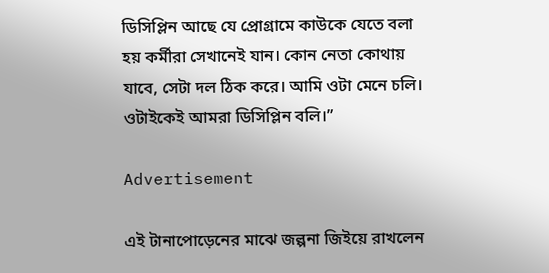ডিসিপ্লিন আছে যে প্রোগ্রামে কাউকে যেতে বলা হয় কর্মীরা সেখানেই যান। কোন নেতা কোথায় যাবে, সেটা দল ঠিক করে। আমি ওটা মেনে চলি। ওটাইকেই আমরা ডিসিপ্লিন বলি।”

Advertisement

এই টানাপোড়েনের মাঝে জল্পনা জিইয়ে রাখলেন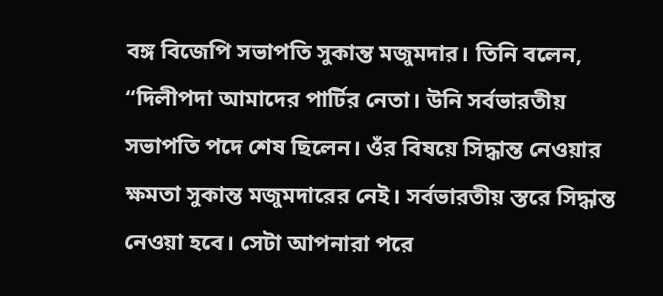বঙ্গ বিজেপি সভাপতি সুকান্ত মজুমদার। তিনি বলেন, “দিলীপদা আমাদের পার্টির নেতা। উনি সর্বভারতীয় সভাপতি পদে শেষ ছিলেন। ওঁর বিষয়ে সিদ্ধান্ত নেওয়ার ক্ষমতা সুকান্ত মজুমদারের নেই। সর্বভারতীয় স্তরে সিদ্ধান্ত নেওয়া হবে। সেটা আপনারা পরে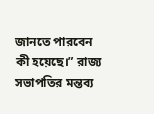জানতে পারবেন কী হয়েছে।” রাজ্য সভাপতির মন্তব্য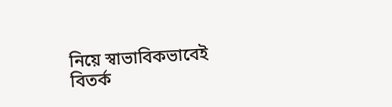নিয়ে স্বাভাবিকভাবেই বিতর্ক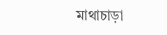মাথাচাড়া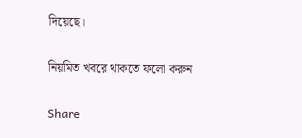দিয়েছে।

নিয়মিত খবরে থাকতে ফলো করুন

Share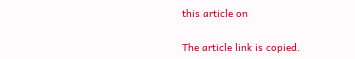this article on

The article link is copied.